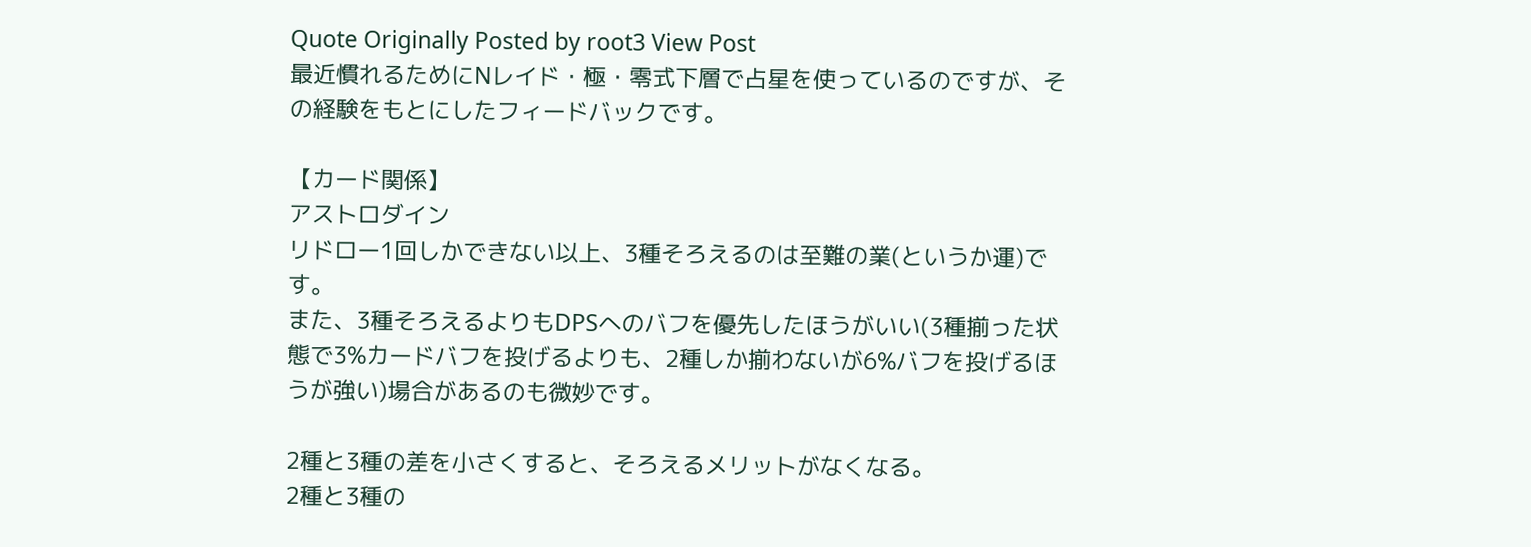Quote Originally Posted by root3 View Post
最近慣れるためにNレイド・極・零式下層で占星を使っているのですが、その経験をもとにしたフィードバックです。

【カード関係】
アストロダイン
リドロー1回しかできない以上、3種そろえるのは至難の業(というか運)です。
また、3種そろえるよりもDPSへのバフを優先したほうがいい(3種揃った状態で3%カードバフを投げるよりも、2種しか揃わないが6%バフを投げるほうが強い)場合があるのも微妙です。

2種と3種の差を小さくすると、そろえるメリットがなくなる。
2種と3種の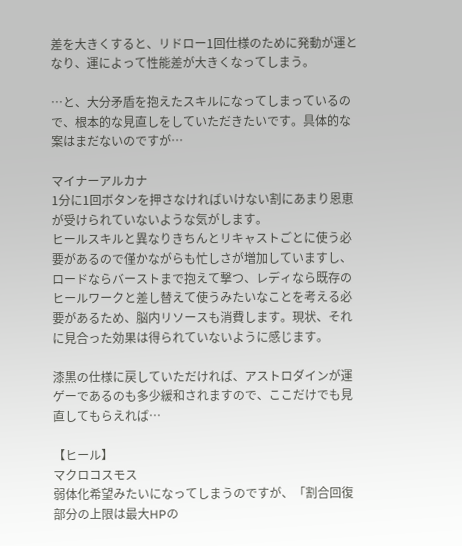差を大きくすると、リドロー1回仕様のために発動が運となり、運によって性能差が大きくなってしまう。

…と、大分矛盾を抱えたスキルになってしまっているので、根本的な見直しをしていただきたいです。具体的な案はまだないのですが…

マイナーアルカナ
1分に1回ボタンを押さなければいけない割にあまり恩恵が受けられていないような気がします。
ヒールスキルと異なりきちんとリキャストごとに使う必要があるので僅かながらも忙しさが増加していますし、ロードならバーストまで抱えて撃つ、レディなら既存のヒールワークと差し替えて使うみたいなことを考える必要があるため、脳内リソースも消費します。現状、それに見合った効果は得られていないように感じます。

漆黒の仕様に戻していただければ、アストロダインが運ゲーであるのも多少緩和されますので、ここだけでも見直してもらえれば…

【ヒール】
マクロコスモス
弱体化希望みたいになってしまうのですが、「割合回復部分の上限は最大HPの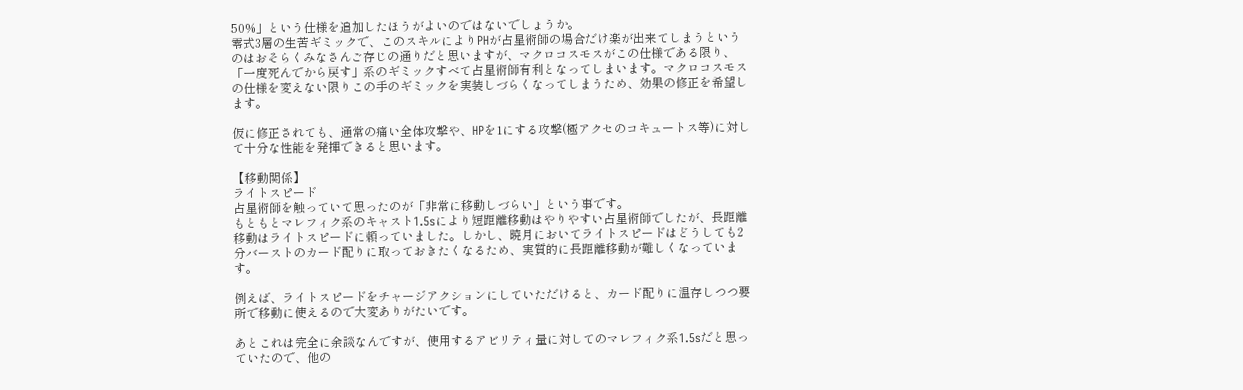50%」という仕様を追加したほうがよいのではないでしょうか。
零式3層の生苦ギミックで、このスキルによりPHが占星術師の場合だけ楽が出来てしまうというのはおそらくみなさんご存じの通りだと思いますが、マクロコスモスがこの仕様である限り、「一度死んでから戻す」系のギミックすべて占星術師有利となってしまいます。マクロコスモスの仕様を変えない限りこの手のギミックを実装しづらくなってしまうため、効果の修正を希望します。

仮に修正されても、通常の痛い全体攻撃や、HPを1にする攻撃(極アクセのコキュートス等)に対して十分な性能を発揮できると思います。

【移動関係】
ライトスピード
占星術師を触っていて思ったのが「非常に移動しづらい」という事です。
もともとマレフィク系のキャスト1.5sにより短距離移動はやりやすい占星術師でしたが、長距離移動はライトスピードに頼っていました。しかし、暁月においてライトスピードはどうしても2分バーストのカード配りに取っておきたくなるため、実質的に長距離移動が難しくなっています。

例えば、ライトスピードをチャージアクションにしていただけると、カード配りに温存しつつ要所で移動に使えるので大変ありがたいです。

あとこれは完全に余談なんですが、使用するアビリティ量に対してのマレフィク系1.5sだと思っていたので、他の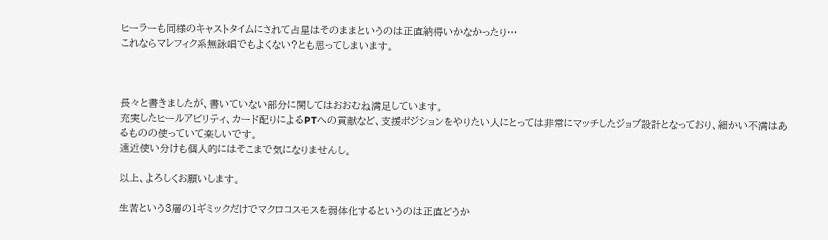ヒーラーも同様のキャストタイムにされて占星はそのままというのは正直納得いかなかったり…
これならマレフィク系無詠唱でもよくない?とも思ってしまいます。



長々と書きましたが、書いていない部分に関してはおおむね満足しています。
充実したヒールアビリティ、カード配りによるPTへの貢献など、支援ポジションをやりたい人にとっては非常にマッチしたジョブ設計となっており、細かい不満はあるものの使っていて楽しいです。
遠近使い分けも個人的にはそこまで気になりませんし。

以上、よろしくお願いします。

生苦という3層の1ギミックだけでマクロコスモスを弱体化するというのは正直どうか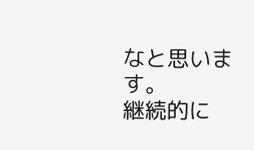なと思います。
継続的に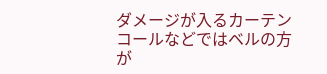ダメージが入るカーテンコールなどではベルの方が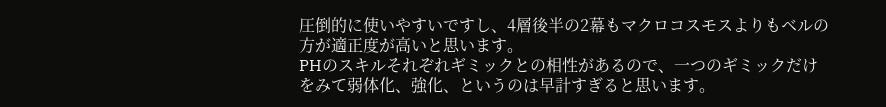圧倒的に使いやすいですし、4層後半の2幕もマクロコスモスよりもベルの方が適正度が高いと思います。
PHのスキルそれぞれギミックとの相性があるので、一つのギミックだけをみて弱体化、強化、というのは早計すぎると思います。